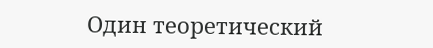Один теоретический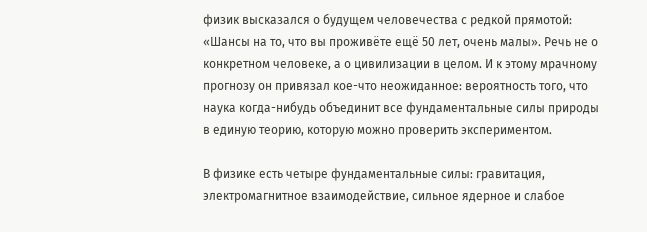физик высказался о будущем человечества с редкой прямотой: «Шансы на то, что вы проживёте ещё 50 лет, очень малы». Речь не о конкретном человеке, а о цивилизации в целом. И к этому мрачному прогнозу он привязал кое-что неожиданное: вероятность того, что наука когда-нибудь объединит все фундаментальные силы природы в единую теорию, которую можно проверить экспериментом.

В физике есть четыре фундаментальные силы: гравитация, электромагнитное взаимодействие, сильное ядерное и слабое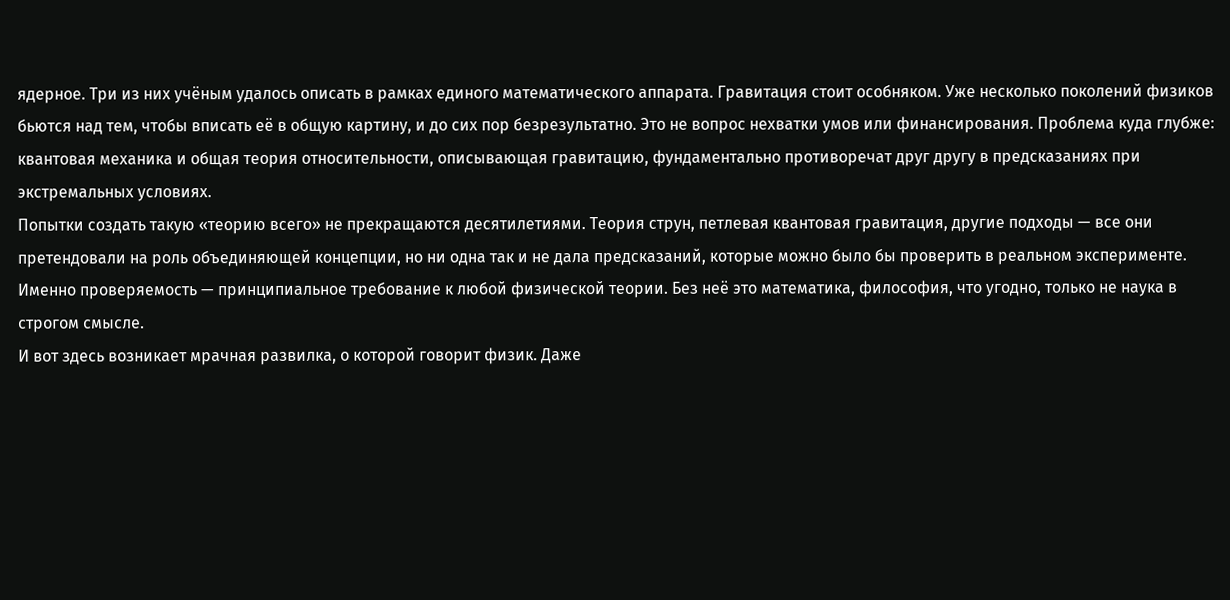ядерное. Три из них учёным удалось описать в рамках единого математического аппарата. Гравитация стоит особняком. Уже несколько поколений физиков бьются над тем, чтобы вписать её в общую картину, и до сих пор безрезультатно. Это не вопрос нехватки умов или финансирования. Проблема куда глубже: квантовая механика и общая теория относительности, описывающая гравитацию, фундаментально противоречат друг другу в предсказаниях при экстремальных условиях.
Попытки создать такую «теорию всего» не прекращаются десятилетиями. Теория струн, петлевая квантовая гравитация, другие подходы — все они претендовали на роль объединяющей концепции, но ни одна так и не дала предсказаний, которые можно было бы проверить в реальном эксперименте. Именно проверяемость — принципиальное требование к любой физической теории. Без неё это математика, философия, что угодно, только не наука в строгом смысле.
И вот здесь возникает мрачная развилка, о которой говорит физик. Даже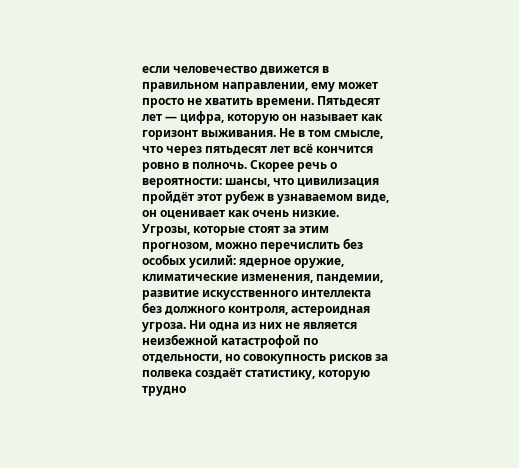если человечество движется в правильном направлении, ему может просто не хватить времени. Пятьдесят лет — цифра, которую он называет как горизонт выживания. Не в том смысле, что через пятьдесят лет всё кончится ровно в полночь. Скорее речь о вероятности: шансы, что цивилизация пройдёт этот рубеж в узнаваемом виде, он оценивает как очень низкие.
Угрозы, которые стоят за этим прогнозом, можно перечислить без особых усилий: ядерное оружие, климатические изменения, пандемии, развитие искусственного интеллекта без должного контроля, астероидная угроза. Ни одна из них не является неизбежной катастрофой по отдельности, но совокупность рисков за полвека создаёт статистику, которую трудно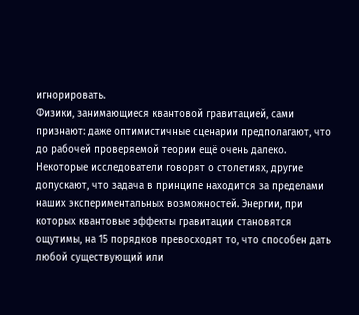игнорировать.
Физики, занимающиеся квантовой гравитацией, сами признают: даже оптимистичные сценарии предполагают, что до рабочей проверяемой теории ещё очень далеко. Некоторые исследователи говорят о столетиях, другие допускают, что задача в принципе находится за пределами наших экспериментальных возможностей. Энергии, при которых квантовые эффекты гравитации становятся ощутимы, на 15 порядков превосходят то, что способен дать любой существующий или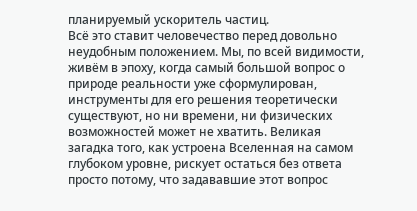планируемый ускоритель частиц.
Всё это ставит человечество перед довольно неудобным положением. Мы, по всей видимости, живём в эпоху, когда самый большой вопрос о природе реальности уже сформулирован, инструменты для его решения теоретически существуют, но ни времени, ни физических возможностей может не хватить. Великая загадка того, как устроена Вселенная на самом глубоком уровне, рискует остаться без ответа просто потому, что задававшие этот вопрос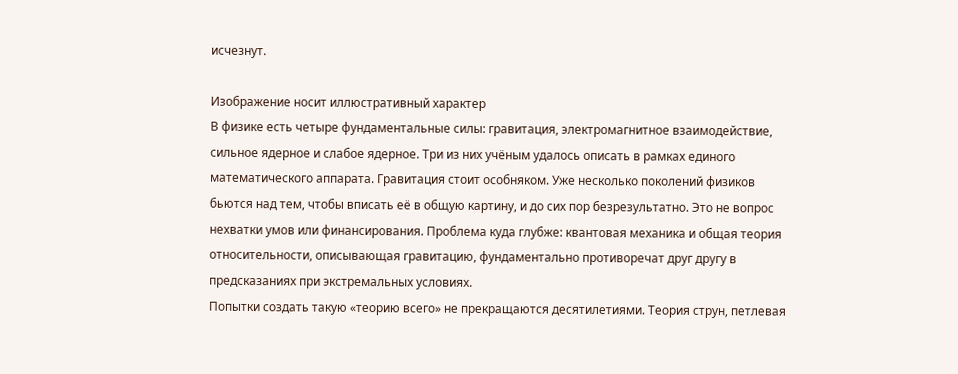исчезнут.

Изображение носит иллюстративный характер
В физике есть четыре фундаментальные силы: гравитация, электромагнитное взаимодействие, сильное ядерное и слабое ядерное. Три из них учёным удалось описать в рамках единого математического аппарата. Гравитация стоит особняком. Уже несколько поколений физиков бьются над тем, чтобы вписать её в общую картину, и до сих пор безрезультатно. Это не вопрос нехватки умов или финансирования. Проблема куда глубже: квантовая механика и общая теория относительности, описывающая гравитацию, фундаментально противоречат друг другу в предсказаниях при экстремальных условиях.
Попытки создать такую «теорию всего» не прекращаются десятилетиями. Теория струн, петлевая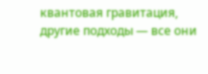квантовая гравитация, другие подходы — все они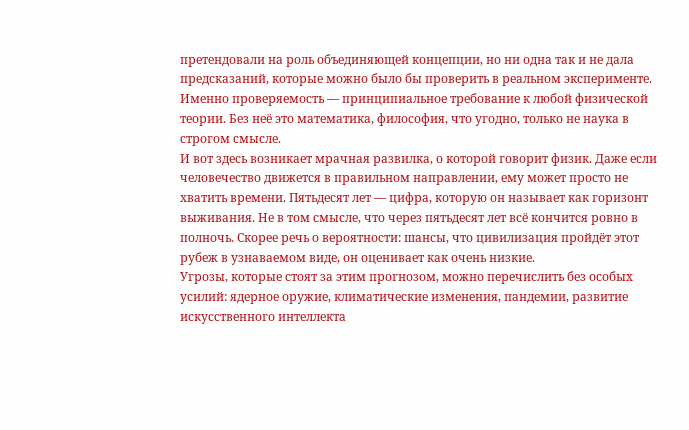претендовали на роль объединяющей концепции, но ни одна так и не дала предсказаний, которые можно было бы проверить в реальном эксперименте. Именно проверяемость — принципиальное требование к любой физической теории. Без неё это математика, философия, что угодно, только не наука в строгом смысле.
И вот здесь возникает мрачная развилка, о которой говорит физик. Даже если человечество движется в правильном направлении, ему может просто не хватить времени. Пятьдесят лет — цифра, которую он называет как горизонт выживания. Не в том смысле, что через пятьдесят лет всё кончится ровно в полночь. Скорее речь о вероятности: шансы, что цивилизация пройдёт этот рубеж в узнаваемом виде, он оценивает как очень низкие.
Угрозы, которые стоят за этим прогнозом, можно перечислить без особых усилий: ядерное оружие, климатические изменения, пандемии, развитие искусственного интеллекта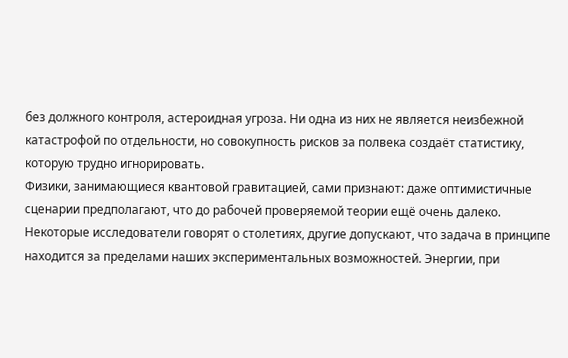без должного контроля, астероидная угроза. Ни одна из них не является неизбежной катастрофой по отдельности, но совокупность рисков за полвека создаёт статистику, которую трудно игнорировать.
Физики, занимающиеся квантовой гравитацией, сами признают: даже оптимистичные сценарии предполагают, что до рабочей проверяемой теории ещё очень далеко. Некоторые исследователи говорят о столетиях, другие допускают, что задача в принципе находится за пределами наших экспериментальных возможностей. Энергии, при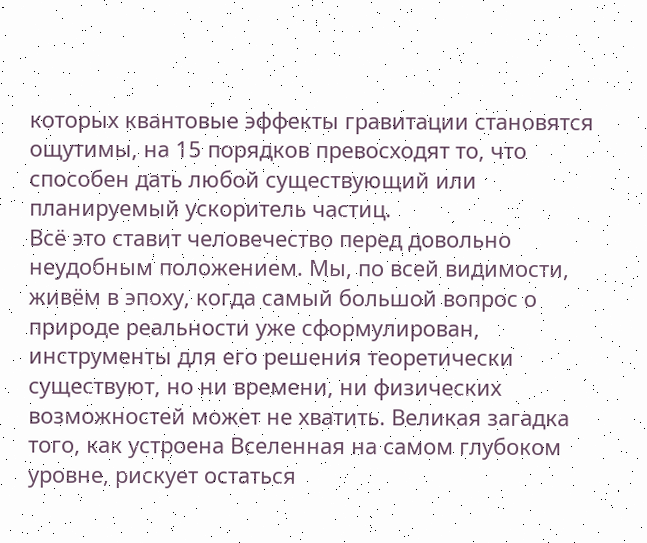которых квантовые эффекты гравитации становятся ощутимы, на 15 порядков превосходят то, что способен дать любой существующий или планируемый ускоритель частиц.
Всё это ставит человечество перед довольно неудобным положением. Мы, по всей видимости, живём в эпоху, когда самый большой вопрос о природе реальности уже сформулирован, инструменты для его решения теоретически существуют, но ни времени, ни физических возможностей может не хватить. Великая загадка того, как устроена Вселенная на самом глубоком уровне, рискует остаться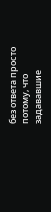без ответа просто потому, что задававшие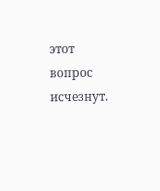этот вопрос исчезнут.